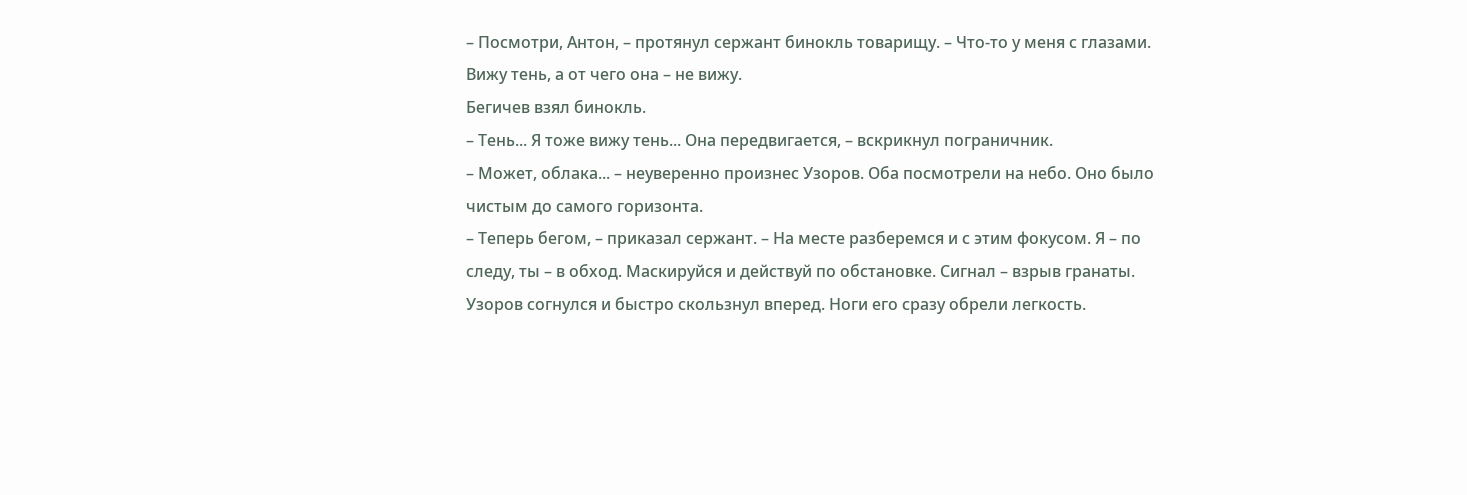– Посмотри, Антон, – протянул сержант бинокль товарищу. – Что-то у меня с глазами. Вижу тень, а от чего она – не вижу.
Бегичев взял бинокль.
– Тень... Я тоже вижу тень... Она передвигается, – вскрикнул пограничник.
– Может, облака... – неуверенно произнес Узоров. Оба посмотрели на небо. Оно было чистым до самого горизонта.
– Теперь бегом, – приказал сержант. – На месте разберемся и с этим фокусом. Я – по следу, ты – в обход. Маскируйся и действуй по обстановке. Сигнал – взрыв гранаты.
Узоров согнулся и быстро скользнул вперед. Ноги его сразу обрели легкость.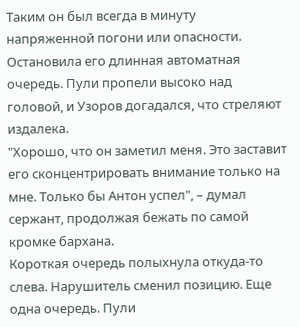Таким он был всегда в минуту напряженной погони или опасности.
Остановила его длинная автоматная очередь. Пули пропели высоко над головой, и Узоров догадался, что стреляют издалека.
"Хорошо, что он заметил меня. Это заставит его сконцентрировать внимание только на мне. Только бы Антон успел", – думал сержант, продолжая бежать по самой кромке бархана.
Короткая очередь полыхнула откуда-то слева. Нарушитель сменил позицию. Еще одна очередь. Пули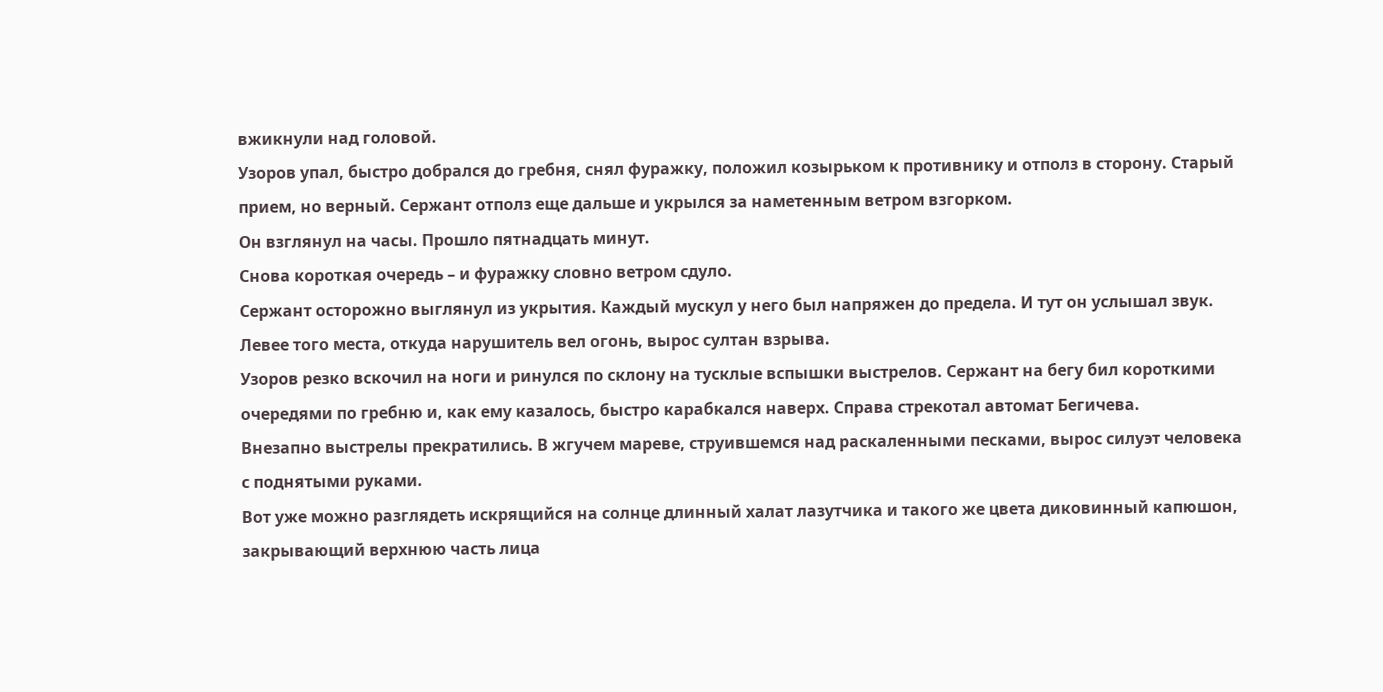вжикнули над головой.
Узоров упал, быстро добрался до гребня, снял фуражку, положил козырьком к противнику и отполз в сторону. Старый прием, но верный. Сержант отполз еще дальше и укрылся за наметенным ветром взгорком.
Он взглянул на часы. Прошло пятнадцать минут.
Снова короткая очередь – и фуражку словно ветром сдуло.
Сержант осторожно выглянул из укрытия. Каждый мускул у него был напряжен до предела. И тут он услышал звук. Левее того места, откуда нарушитель вел огонь, вырос султан взрыва.
Узоров резко вскочил на ноги и ринулся по склону на тусклые вспышки выстрелов. Сержант на бегу бил короткими очередями по гребню и, как ему казалось, быстро карабкался наверх. Справа стрекотал автомат Бегичева.
Внезапно выстрелы прекратились. В жгучем мареве, струившемся над раскаленными песками, вырос силуэт человека с поднятыми руками.
Вот уже можно разглядеть искрящийся на солнце длинный халат лазутчика и такого же цвета диковинный капюшон, закрывающий верхнюю часть лица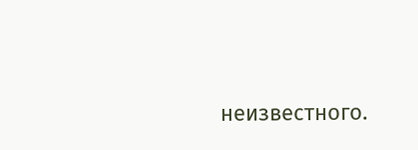неизвестного.